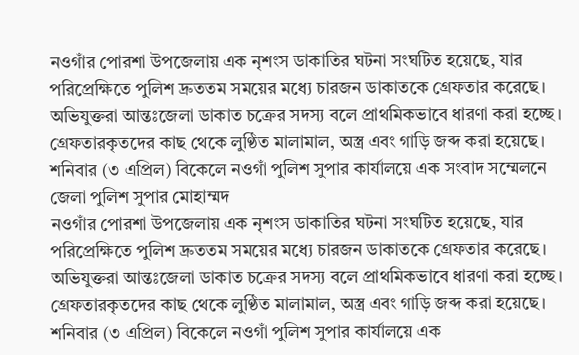নওগাঁর পোরশা উপজেলায় এক নৃশংস ডাকাতির ঘটনা সংঘটিত হয়েছে, যার পরিপ্রেক্ষিতে পুলিশ দ্রুততম সময়ের মধ্যে চারজন ডাকাতকে গ্রেফতার করেছে। অভিযুক্তরা আন্তঃজেলা ডাকাত চক্রের সদস্য বলে প্রাথমিকভাবে ধারণা করা হচ্ছে। গ্রেফতারকৃতদের কাছ থেকে লুণ্ঠিত মালামাল, অস্ত্র এবং গাড়ি জব্দ করা হয়েছে। শনিবার (৩ এপ্রিল) বিকেলে নওগাঁ পুলিশ সুপার কার্যালয়ে এক সংবাদ সম্মেলনে জেলা পুলিশ সুপার মোহাম্মদ
নওগাঁর পোরশা উপজেলায় এক নৃশংস ডাকাতির ঘটনা সংঘটিত হয়েছে, যার পরিপ্রেক্ষিতে পুলিশ দ্রুততম সময়ের মধ্যে চারজন ডাকাতকে গ্রেফতার করেছে। অভিযুক্তরা আন্তঃজেলা ডাকাত চক্রের সদস্য বলে প্রাথমিকভাবে ধারণা করা হচ্ছে। গ্রেফতারকৃতদের কাছ থেকে লুণ্ঠিত মালামাল, অস্ত্র এবং গাড়ি জব্দ করা হয়েছে।
শনিবার (৩ এপ্রিল) বিকেলে নওগাঁ পুলিশ সুপার কার্যালয়ে এক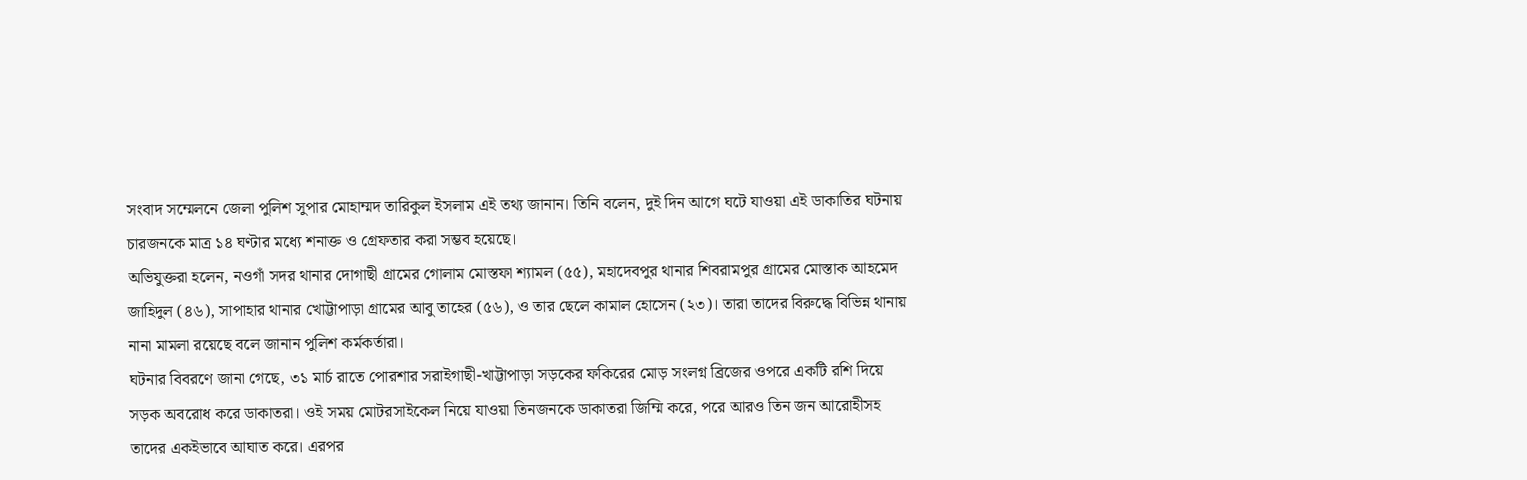সংবাদ সম্মেলনে জেলা পুলিশ সুপার মোহাম্মদ তারিকুল ইসলাম এই তথ্য জানান। তিনি বলেন, দুই দিন আগে ঘটে যাওয়া এই ডাকাতির ঘটনায় চারজনকে মাত্র ১৪ ঘণ্টার মধ্যে শনাক্ত ও গ্রেফতার করা সম্ভব হয়েছে।
অভিযুক্তরা হলেন, নওগাঁ সদর থানার দোগাছী গ্রামের গোলাম মোস্তফা শ্যামল (৫৫), মহাদেবপুর থানার শিবরামপুর গ্রামের মোস্তাক আহমেদ জাহিদুল (৪৬), সাপাহার থানার খোট্টাপাড়া গ্রামের আবু তাহের (৫৬), ও তার ছেলে কামাল হোসেন (২৩)। তারা তাদের বিরুদ্ধে বিভিন্ন থানায় নানা মামলা রয়েছে বলে জানান পুলিশ কর্মকর্তারা।
ঘটনার বিবরণে জানা গেছে, ৩১ মার্চ রাতে পোরশার সরাইগাছী-খাট্টাপাড়া সড়কের ফকিরের মোড় সংলগ্ন ব্রিজের ওপরে একটি রশি দিয়ে সড়ক অবরোধ করে ডাকাতরা। ওই সময় মোটরসাইকেল নিয়ে যাওয়া তিনজনকে ডাকাতরা জিম্মি করে, পরে আরও তিন জন আরোহীসহ তাদের একইভাবে আঘাত করে। এরপর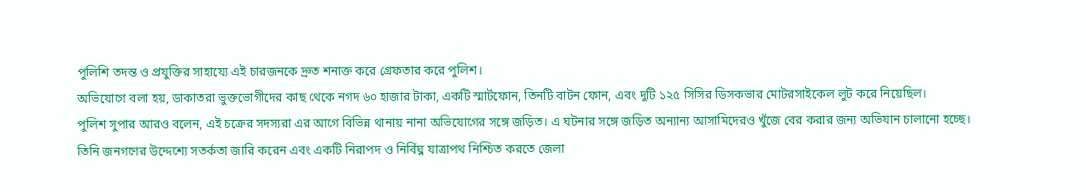পুলিশি তদন্ত ও প্রযুক্তির সাহায্যে এই চারজনকে দ্রুত শনাক্ত করে গ্রেফতার করে পুলিশ।
অভিযোগে বলা হয়, ডাকাতরা ভুক্তভোগীদের কাছ থেকে নগদ ৬০ হাজার টাকা, একটি স্মার্টফোন, তিনটি বাটন ফোন, এবং দুটি ১২৫ সিসির ডিসকভার মোটরসাইকেল লুট করে নিয়েছিল।
পুলিশ সুপার আরও বলেন, এই চক্রের সদস্যরা এর আগে বিভিন্ন থানায় নানা অভিযোগের সঙ্গে জড়িত। এ ঘটনার সঙ্গে জড়িত অন্যান্য আসামিদেরও খুঁজে বের করার জন্য অভিযান চালানো হচ্ছে। তিনি জনগণের উদ্দেশ্যে সতর্কতা জারি করেন এবং একটি নিরাপদ ও নির্বিঘ্ন যাত্রাপথ নিশ্চিত করতে জেলা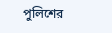পুলিশের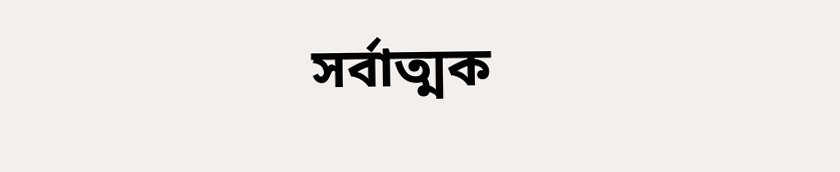সর্বাত্মক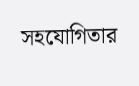সহযোগিতার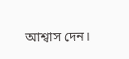আশ্বাস দেন।